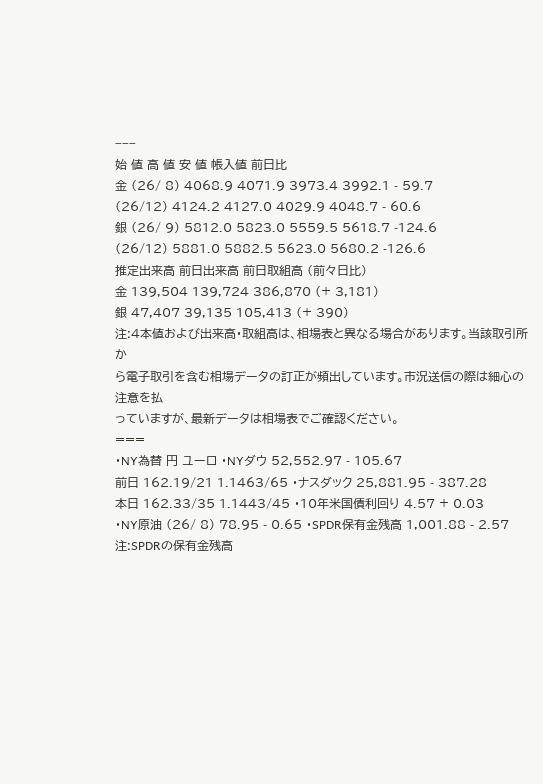−−−
始 値 高 値 安 値 帳入値 前日比
金 (26/ 8) 4068.9 4071.9 3973.4 3992.1 - 59.7
(26/12) 4124.2 4127.0 4029.9 4048.7 - 60.6
銀 (26/ 9) 5812.0 5823.0 5559.5 5618.7 -124.6
(26/12) 5881.0 5882.5 5623.0 5680.2 -126.6
推定出来高 前日出来高 前日取組高 (前々日比)
金 139,504 139,724 386,870 (+ 3,181)
銀 47,407 39,135 105,413 (+ 390)
注:4本値および出来高・取組高は、相場表と異なる場合があります。当該取引所か
ら電子取引を含む相場データの訂正が頻出しています。市況送信の際は細心の注意を払
っていますが、最新データは相場表でご確認ください。
===
・NY為替 円 ユーロ ・NYダウ 52,552.97 - 105.67
前日 162.19/21 1.1463/65 ・ナスダック 25,881.95 - 387.28
本日 162.33/35 1.1443/45 ・10年米国債利回り 4.57 + 0.03
・NY原油 (26/ 8) 78.95 - 0.65 ・SPDR保有金残高 1,001.88 - 2.57
注:SPDRの保有金残高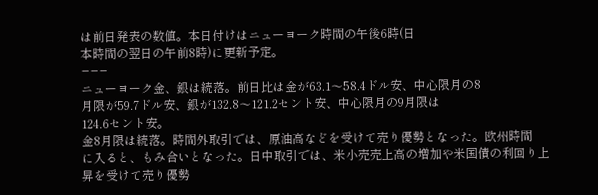は前日発表の数値。本日付けはニューヨーク時間の午後6時(日
本時間の翌日の午前8時)に更新予定。
−−−
ニューヨーク金、銀は続落。前日比は金が63.1〜58.4ドル安、中心限月の8
月限が59.7ドル安、銀が132.8〜121.2セント安、中心限月の9月限は
124.6セント安。
金8月限は続落。時間外取引では、原油高などを受けて売り優勢となった。欧州時間
に入ると、もみ合いとなった。日中取引では、米小売売上高の増加や米国債の利回り上
昇を受けて売り優勢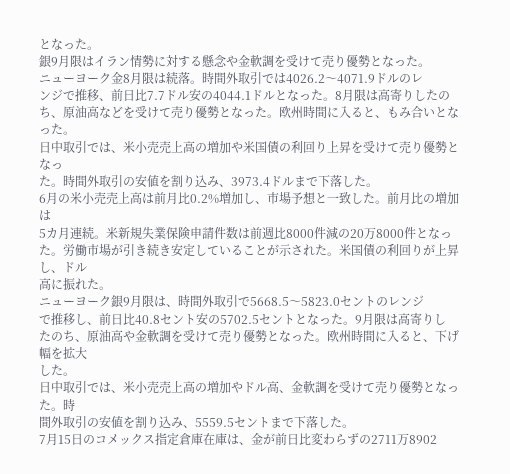となった。
銀9月限はイラン情勢に対する懸念や金軟調を受けて売り優勢となった。
ニューヨーク金8月限は続落。時間外取引では4026.2〜4071.9ドルのレ
ンジで推移、前日比7.7ドル安の4044.1ドルとなった。8月限は高寄りしたの
ち、原油高などを受けて売り優勢となった。欧州時間に入ると、もみ合いとなった。
日中取引では、米小売売上高の増加や米国債の利回り上昇を受けて売り優勢となっ
た。時間外取引の安値を割り込み、3973.4ドルまで下落した。
6月の米小売売上高は前月比0.2%増加し、市場予想と一致した。前月比の増加は
5カ月連続。米新規失業保険申請件数は前週比8000件減の20万8000件となっ
た。労働市場が引き続き安定していることが示された。米国債の利回りが上昇し、ドル
高に振れた。
ニューヨーク銀9月限は、時間外取引で5668.5〜5823.0セントのレンジ
で推移し、前日比40.8セント安の5702.5セントとなった。9月限は高寄りし
たのち、原油高や金軟調を受けて売り優勢となった。欧州時間に入ると、下げ幅を拡大
した。
日中取引では、米小売売上高の増加やドル高、金軟調を受けて売り優勢となった。時
間外取引の安値を割り込み、5559.5セントまで下落した。
7月15日のコメックス指定倉庫在庫は、金が前日比変わらずの2711万8902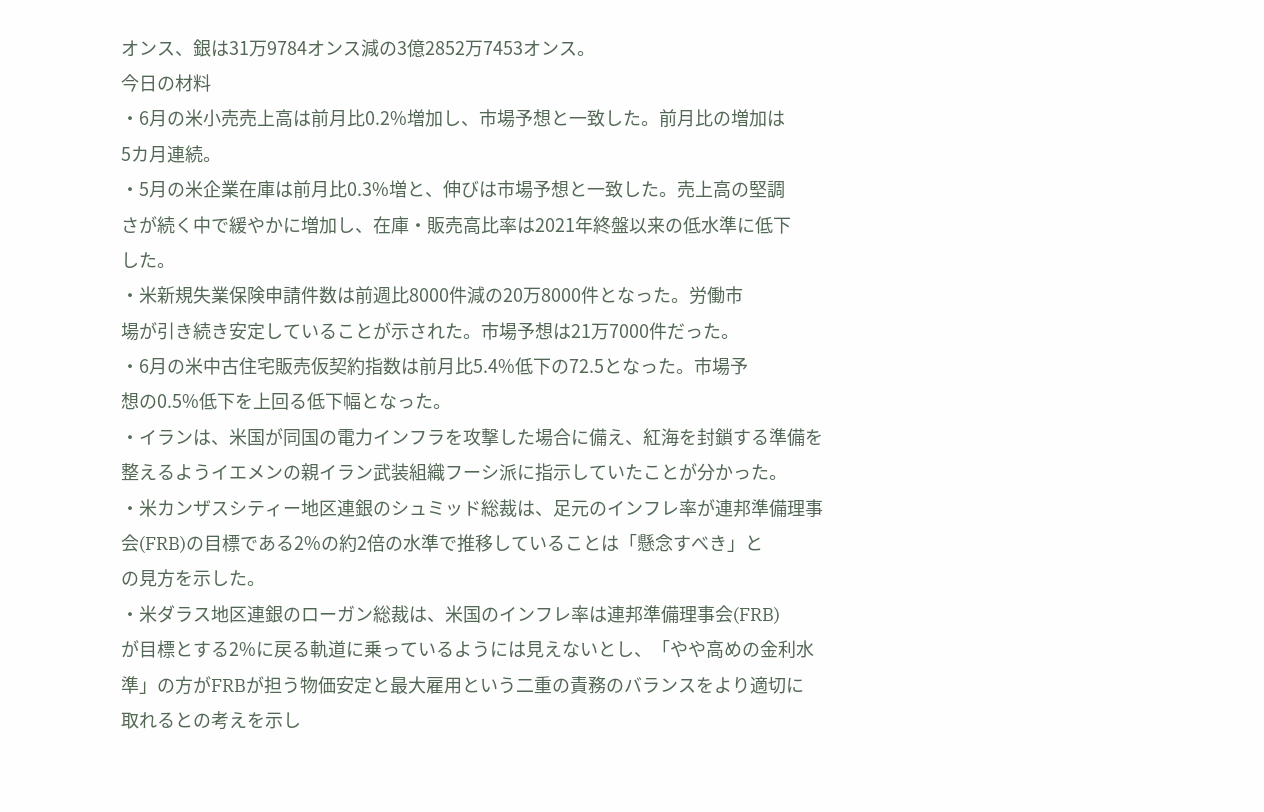オンス、銀は31万9784オンス減の3億2852万7453オンス。
今日の材料
・6月の米小売売上高は前月比0.2%増加し、市場予想と一致した。前月比の増加は
5カ月連続。
・5月の米企業在庫は前月比0.3%増と、伸びは市場予想と一致した。売上高の堅調
さが続く中で緩やかに増加し、在庫・販売高比率は2021年終盤以来の低水準に低下
した。
・米新規失業保険申請件数は前週比8000件減の20万8000件となった。労働市
場が引き続き安定していることが示された。市場予想は21万7000件だった。
・6月の米中古住宅販売仮契約指数は前月比5.4%低下の72.5となった。市場予
想の0.5%低下を上回る低下幅となった。
・イランは、米国が同国の電力インフラを攻撃した場合に備え、紅海を封鎖する準備を
整えるようイエメンの親イラン武装組織フーシ派に指示していたことが分かった。
・米カンザスシティー地区連銀のシュミッド総裁は、足元のインフレ率が連邦準備理事
会(FRB)の目標である2%の約2倍の水準で推移していることは「懸念すべき」と
の見方を示した。
・米ダラス地区連銀のローガン総裁は、米国のインフレ率は連邦準備理事会(FRB)
が目標とする2%に戻る軌道に乗っているようには見えないとし、「やや高めの金利水
準」の方がFRBが担う物価安定と最大雇用という二重の責務のバランスをより適切に
取れるとの考えを示し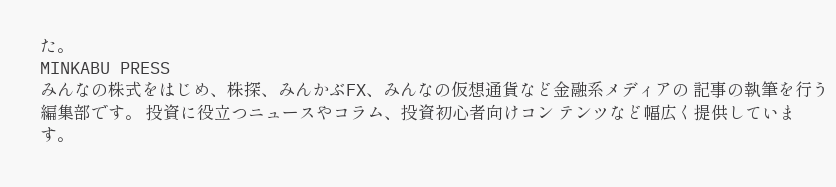た。
MINKABU PRESS
みんなの株式をはじめ、株探、みんかぶFX、みんなの仮想通貨など金融系メディアの 記事の執筆を行う編集部です。 投資に役立つニュースやコラム、投資初心者向けコン テンツなど幅広く提供しています。